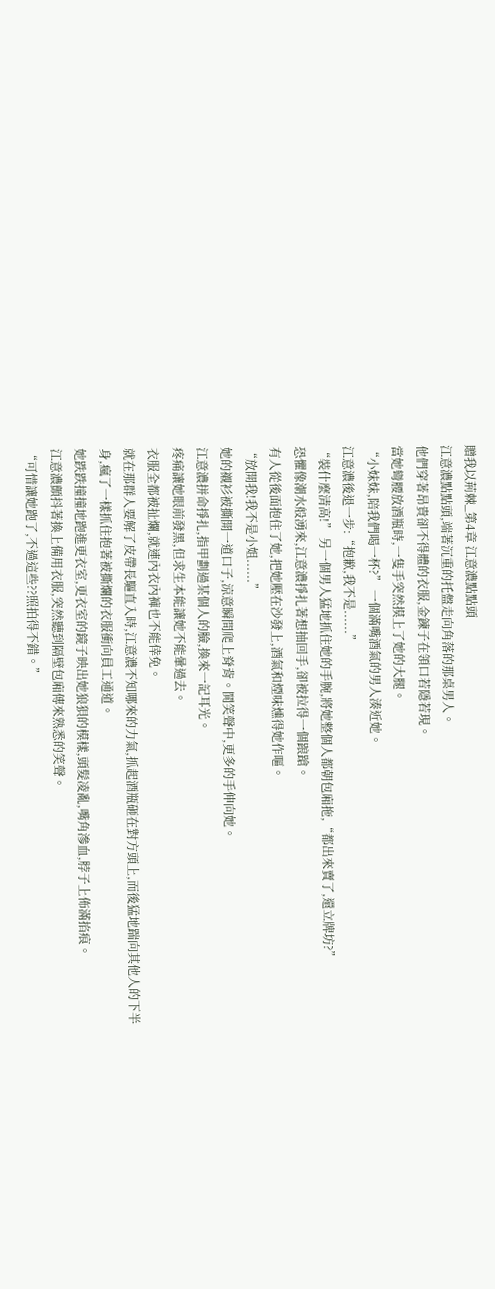贈我以荊棘_第4章 江意濃點點頭
江意濃點點頭,端著沉重的托盤走向角落的那桌男人。
他們穿著昂貴卻不得體的衣服,金鍊子在領口若隱若現。
當她彎腰放酒瓶時,一隻手突然摸上了她的大腿。
“小妹妹,陪我們喝一杯?” 一個滿嘴酒氣的男人湊近她。
江意濃後退一步:“抱歉,我不是......”
“裝什麼清高!” 另一個男人猛地抓住她的手腕,將她整個人都朝包廂拖,“都出來賣了,還立牌坊?”
恐懼像潮水般湧來,江意濃掙扎著想抽回手,卻被拉得一個踉蹌。
有人從後面抱住了她,把她壓在沙發上,酒氣和煙味燻得她作嘔。
“放開我!我不是小姐......”
她的襯衫被撕開一道口子,涼意瞬間爬上脊背。鬨笑聲中,更多的手伸向她。
江意濃拼命掙扎,指甲劃過某個人的臉,換來一記耳光。
疼痛讓她眼前發黑,但求生本能讓她不能暈過去。
衣服全都被扯爛,就連內衣內褲也不能倖免。
就在那群人要解了皮帶長驅直入時,江意濃不知哪來的力氣,抓起酒瓶砸在對方頭上,而後猛地踹向其他人的下半身,瘋了一樣抓住抱著被撕爛的衣服衝向員工通道。
她跌跌撞撞地跑進更衣室,更衣室的鏡子映出她狼狽的模樣,頭髮凌亂,嘴角滲血,脖子上佈滿掐痕。
江意濃顫抖著換上備用衣服,突然聽到隔壁包廂傳來熟悉的笑聲。
“可惜讓她跑了,不過這些??照拍得不錯。”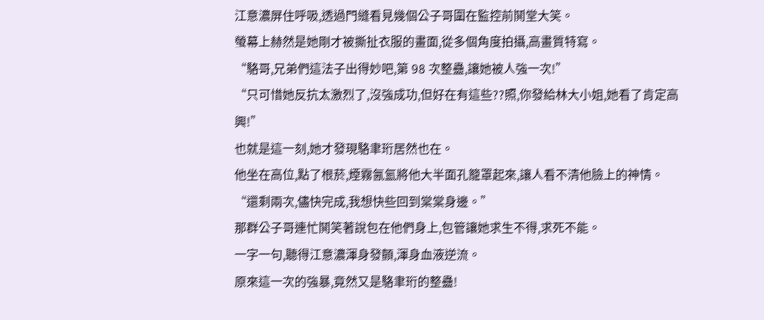江意濃屏住呼吸,透過門縫看見幾個公子哥圍在監控前鬨堂大笑。
螢幕上赫然是她剛才被撕扯衣服的畫面,從多個角度拍攝,高畫質特寫。
“駱哥,兄弟們這法子出得妙吧,第 98 次整蠱,讓她被人強一次!”
“只可惜她反抗太激烈了,沒強成功,但好在有這些??照,你發給林大小姐,她看了肯定高興!”
也就是這一刻,她才發現駱聿珩居然也在。
他坐在高位,點了根菸,煙霧氤氳將他大半面孔籠罩起來,讓人看不清他臉上的神情。
“還剩兩次,儘快完成,我想快些回到棠棠身邊。”
那群公子哥連忙鬨笑著說包在他們身上,包管讓她求生不得,求死不能。
一字一句,聽得江意濃渾身發顫,渾身血液逆流。
原來這一次的強暴,竟然又是駱聿珩的整蠱!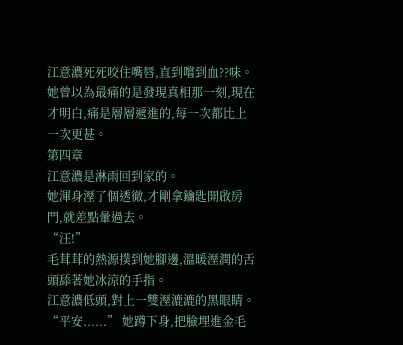江意濃死死咬住嘴唇,直到嚐到血??味。
她曾以為最痛的是發現真相那一刻,現在才明白,痛是層層遞進的,每一次都比上一次更甚。
第四章
江意濃是淋雨回到家的。
她渾身溼了個透徹,才剛拿鑰匙開啟房門,就差點暈過去。
“汪!”
毛茸茸的熱源撲到她腳邊,溫暖溼潤的舌頭舔著她冰涼的手指。
江意濃低頭,對上一雙溼漉漉的黑眼睛。
“平安......” 她蹲下身,把臉埋進金毛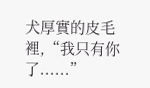犬厚實的皮毛裡,“我只有你了......”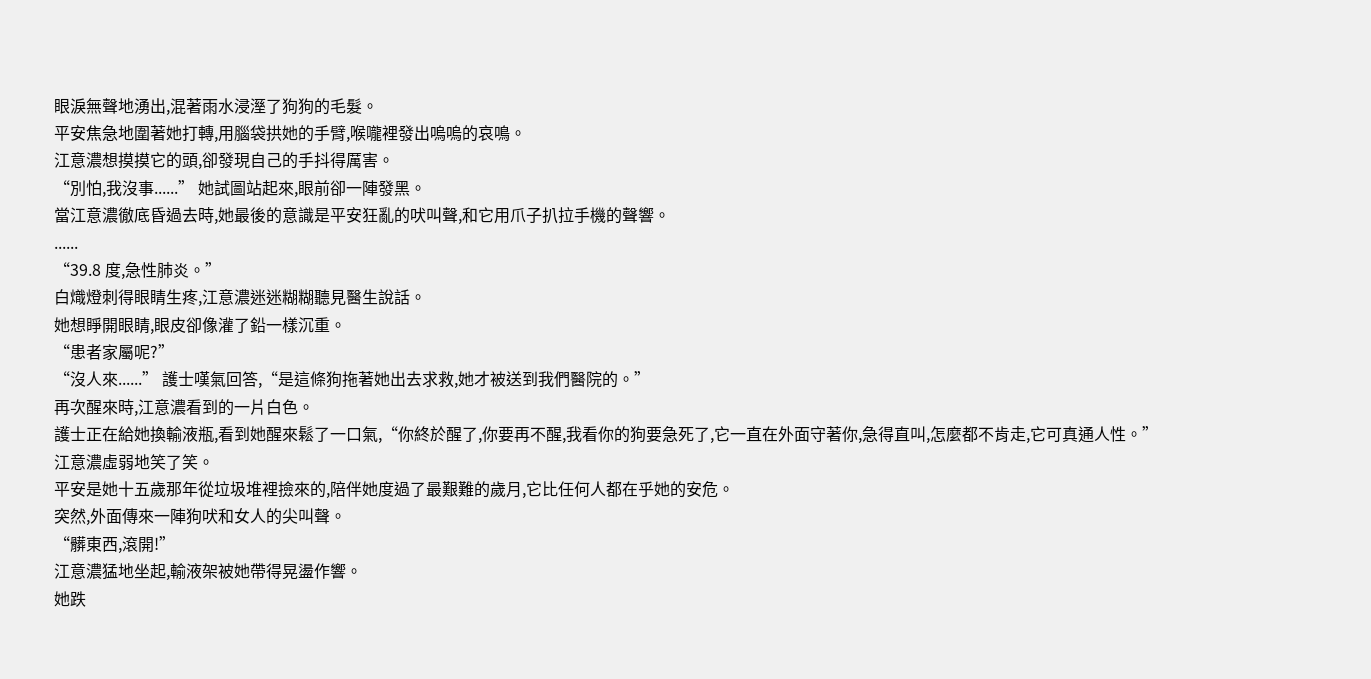眼淚無聲地湧出,混著雨水浸溼了狗狗的毛髮。
平安焦急地圍著她打轉,用腦袋拱她的手臂,喉嚨裡發出嗚嗚的哀鳴。
江意濃想摸摸它的頭,卻發現自己的手抖得厲害。
“別怕,我沒事......” 她試圖站起來,眼前卻一陣發黑。
當江意濃徹底昏過去時,她最後的意識是平安狂亂的吠叫聲,和它用爪子扒拉手機的聲響。
......
“39.8 度,急性肺炎。”
白熾燈刺得眼睛生疼,江意濃迷迷糊糊聽見醫生說話。
她想睜開眼睛,眼皮卻像灌了鉛一樣沉重。
“患者家屬呢?”
“沒人來......” 護士嘆氣回答,“是這條狗拖著她出去求救,她才被送到我們醫院的。”
再次醒來時,江意濃看到的一片白色。
護士正在給她換輸液瓶,看到她醒來鬆了一口氣,“你終於醒了,你要再不醒,我看你的狗要急死了,它一直在外面守著你,急得直叫,怎麼都不肯走,它可真通人性。”
江意濃虛弱地笑了笑。
平安是她十五歲那年從垃圾堆裡撿來的,陪伴她度過了最艱難的歲月,它比任何人都在乎她的安危。
突然,外面傳來一陣狗吠和女人的尖叫聲。
“髒東西,滾開!”
江意濃猛地坐起,輸液架被她帶得晃盪作響。
她跌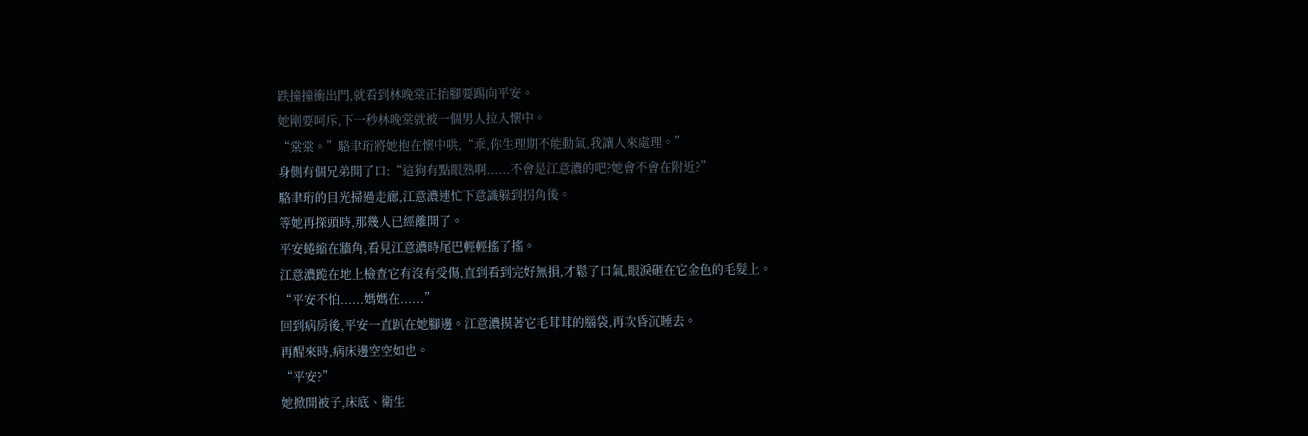跌撞撞衝出門,就看到林晚棠正抬腳要踢向平安。
她剛要呵斥,下一秒林晚棠就被一個男人拉入懷中。
“棠棠。”駱聿珩將她抱在懷中哄,“乖,你生理期不能動氣,我讓人來處理。”
身側有個兄弟開了口:“這狗有點眼熟啊......不會是江意濃的吧?她會不會在附近?”
駱聿珩的目光掃過走廊,江意濃連忙下意識躲到拐角後。
等她再探頭時,那幾人已經離開了。
平安蜷縮在牆角,看見江意濃時尾巴輕輕搖了搖。
江意濃跪在地上檢查它有沒有受傷,直到看到完好無損,才鬆了口氣,眼淚砸在它金色的毛髮上。
“平安不怕......媽媽在......”
回到病房後,平安一直趴在她腳邊。江意濃摸著它毛茸茸的腦袋,再次昏沉睡去。
再醒來時,病床邊空空如也。
“平安?”
她掀開被子,床底、衛生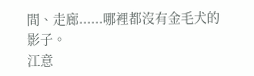間、走廊......哪裡都沒有金毛犬的影子。
江意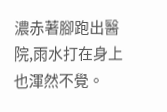濃赤著腳跑出醫院,雨水打在身上也渾然不覺。